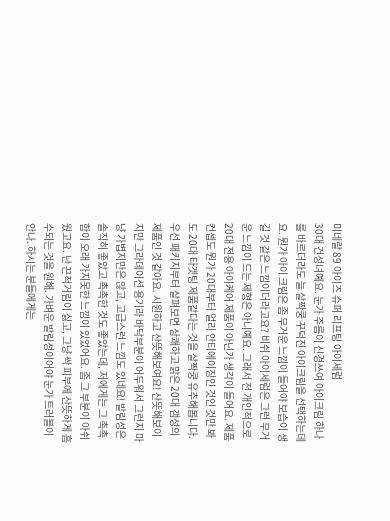미네랄 89 아이즈 슈퍼 리프팅 아이세럼
30대 건성녀예요. 눈가 주름이 신경쓰여 아이크림 하나를 바르더라도 늘 살짝쿵 꾸덕진 아이크림을 선택하는데요. 뭔가 아이 크림은 좀 무거운 느낌이 들어야 보습이 생길 것 같은 느낌이더라고요? 비쉬 아이세럼은 그런 무거운 느낌이 드는 제형은 아니예요. 그래서 전 개인적으로 20대 전용 아이케어 제품이 아닌가 생각이 들어요. 제품 컨셉도 뭔가 20대부터 얼리 안티에이징인 것인 것만 봐도 20대 타겟팅 제품같다는 것을 살짝쿵 유추해봅니다. 우선 패키지부터 살펴보면 상쾌하고 맑은 20대 갬성의 제품인 것 같아요. 시원하고 산뜻해보여요! 산뜻해보이지만 그라데이션 용기라 바닥부분이 어두워서 그런지 마냥 가볍지만은 않고, 고급스런 느낌도 있네요! 발림성은 솔직히 좋았고 촉촉한 것도 좋았는데, 저에게는 그 촉촉함이 오래 가지못한 느낌이 있었어요. 좀 그 부분이 아쉬웠고요. 난 끈적거림이 싫고, 그냥 싹 피부에 산뜻하게 흡수되는 것을 원해. 가벼운 발림성이어야 눈가 트러블이 안나. 하시는 분들에게는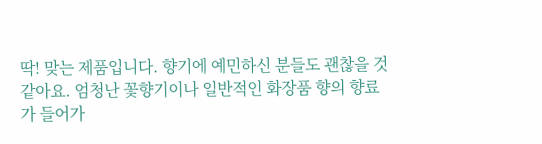딱! 맞는 제품입니다. 향기에 예민하신 분들도 괜찮을 것 같아요. 엄청난 꽃향기이나 일반적인 화장품 향의 향료가 들어가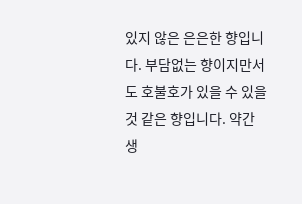있지 않은 은은한 향입니다. 부담없는 향이지만서도 호불호가 있을 수 있을 것 같은 향입니다. 약간 생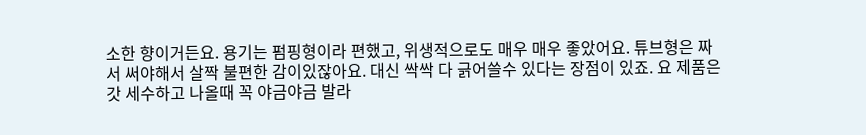소한 향이거든요. 용기는 펌핑형이라 편했고, 위생적으로도 매우 매우 좋았어요. 튜브형은 짜서 써야해서 살짝 불편한 감이있잖아요. 대신 싹싹 다 긁어쓸수 있다는 장점이 있죠. 요 제품은 갓 세수하고 나올때 꼭 야금야금 발라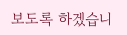보도록 하겠습니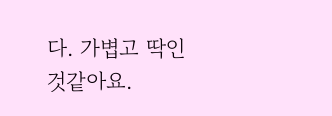다. 가볍고 딱인것같아요.